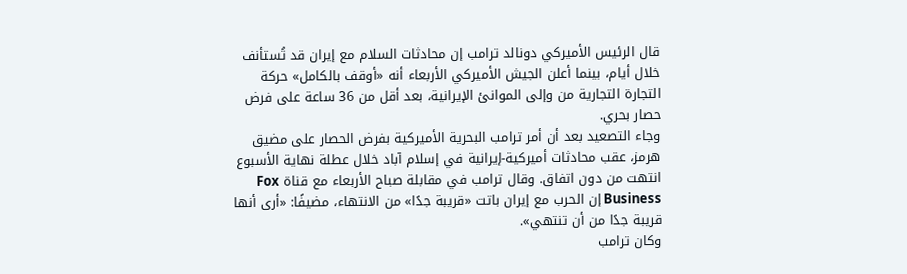قال الرئيس الأميركي دونالد ترامب إن محادثات السلام مع إيران قد تُستأنف خلال أيام، بينما أعلن الجيش الأميركي الأربعاء أنه «أوقف بالكامل» حركة التجارة التجارية من وإلى الموانئ الإيرانية، بعد أقل من 36 ساعة على فرض حصار بحري.
وجاء التصعيد بعد أن أمر ترامب البحرية الأميركية بفرض الحصار على مضيق هرمز، عقب محادثات أميركية-إيرانية في إسلام آباد خلال عطلة نهاية الأسبوع انتهت من دون اتفاق. وقال ترامب في مقابلة صباح الأربعاء مع قناة Fox Business إن الحرب مع إيران باتت «قريبة جدًا» من الانتهاء، مضيفًا: «أرى أنها قريبة جدًا من أن تنتهي».
وكان ترامب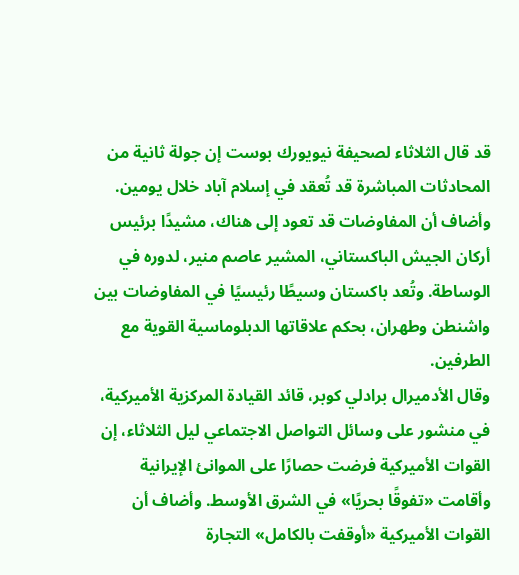قد قال الثلاثاء لصحيفة نيويورك بوست إن جولة ثانية من المحادثات المباشرة قد تُعقد في إسلام آباد خلال يومين. وأضاف أن المفاوضات قد تعود إلى هناك، مشيدًا برئيس أركان الجيش الباكستاني، المشير عاصم منير، لدوره في الوساطة. وتُعد باكستان وسيطًا رئيسيًا في المفاوضات بين واشنطن وطهران، بحكم علاقاتها الدبلوماسية القوية مع الطرفين.
وقال الأدميرال برادلي كوبر، قائد القيادة المركزية الأميركية، في منشور على وسائل التواصل الاجتماعي ليل الثلاثاء، إن القوات الأميركية فرضت حصارًا على الموانئ الإيرانية وأقامت «تفوقًا بحريًا» في الشرق الأوسط. وأضاف أن القوات الأميركية «أوقفت بالكامل» التجارة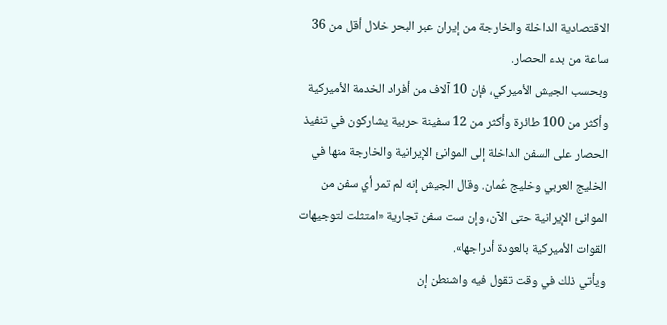الاقتصادية الداخلة والخارجة من إيران عبر البحر خلال أقل من 36 ساعة من بدء الحصار.
وبحسب الجيش الأميركي، فإن 10 آلاف من أفراد الخدمة الأميركية وأكثر من 100 طائرة وأكثر من 12 سفينة حربية يشاركون في تنفيذ الحصار على السفن الداخلة إلى الموانئ الإيرانية والخارجة منها في الخليج العربي وخليج عُمان. وقال الجيش إنه لم تمر أي سفن من الموانئ الإيرانية حتى الآن، وإن ست سفن تجارية «امتثلت لتوجيهات القوات الأميركية بالعودة أدراجها».
ويأتي ذلك في وقت تقول فيه واشنطن إن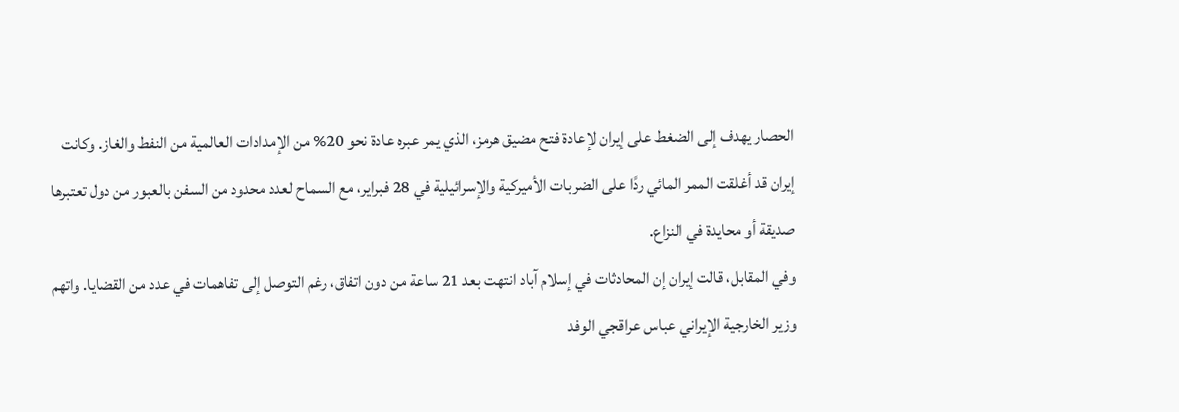الحصار يهدف إلى الضغط على إيران لإعادة فتح مضيق هرمز، الذي يمر عبره عادة نحو 20% من الإمدادات العالمية من النفط والغاز. وكانت إيران قد أغلقت الممر المائي ردًا على الضربات الأميركية والإسرائيلية في 28 فبراير، مع السماح لعدد محدود من السفن بالعبور من دول تعتبرها صديقة أو محايدة في النزاع.
وفي المقابل، قالت إيران إن المحادثات في إسلام آباد انتهت بعد 21 ساعة من دون اتفاق، رغم التوصل إلى تفاهمات في عدد من القضايا. واتهم وزير الخارجية الإيراني عباس عراقجي الوفد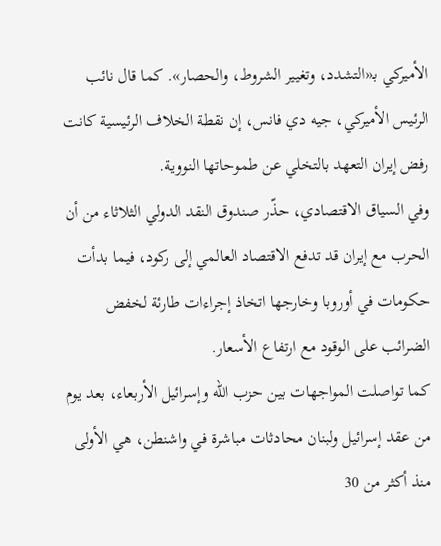الأميركي بـ«التشدد، وتغيير الشروط، والحصار». كما قال نائب الرئيس الأميركي، جيه دي فانس، إن نقطة الخلاف الرئيسية كانت رفض إيران التعهد بالتخلي عن طموحاتها النووية.
وفي السياق الاقتصادي، حذّر صندوق النقد الدولي الثلاثاء من أن الحرب مع إيران قد تدفع الاقتصاد العالمي إلى ركود، فيما بدأت حكومات في أوروبا وخارجها اتخاذ إجراءات طارئة لخفض الضرائب على الوقود مع ارتفاع الأسعار.
كما تواصلت المواجهات بين حزب الله وإسرائيل الأربعاء، بعد يوم من عقد إسرائيل ولبنان محادثات مباشرة في واشنطن، هي الأولى منذ أكثر من 30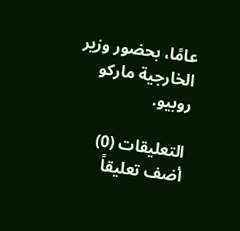عامًا، بحضور وزير الخارجية ماركو روبيو.

التعليقات (0)
أضف تعليقاً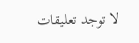لا توجد تعليقات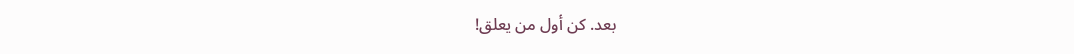بعد. كن أول من يعلق!